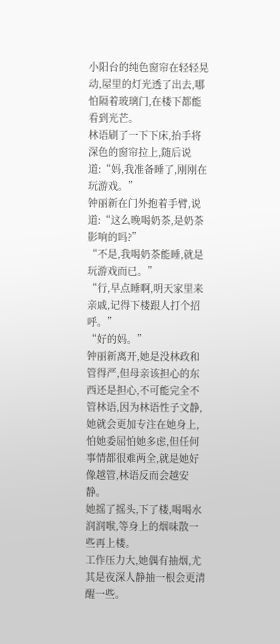小阳台的纯色窗帘在轻轻晃动,屋里的灯光透了出去,哪怕隔着玻璃门,在楼下都能看到光芒。
林语刷了一下下床,抬手将深色的窗帘拉上,随后说道:“妈,我准备睡了,刚刚在玩游戏。”
钟丽新在门外抱着手臂,说道:“这么晚喝奶茶,是奶茶影响的吗?”
“不是,我喝奶茶能睡,就是玩游戏而已。”
“行,早点睡啊,明天家里来亲戚,记得下楼跟人打个招呼。”
“好的妈。”
钟丽新离开,她是没林政和管得严,但母亲该担心的东西还是担心,不可能完全不管林语,因为林语性子文静,她就会更加专注在她身上,怕她委屈怕她多虑,但任何事情都很难两全,就是她好像越管,林语反而会越安静。
她摇了摇头,下了楼,喝喝水润润喉,等身上的烟味散一些再上楼。
工作压力大,她偶有抽烟,尤其是夜深人静抽一根会更清醒一些。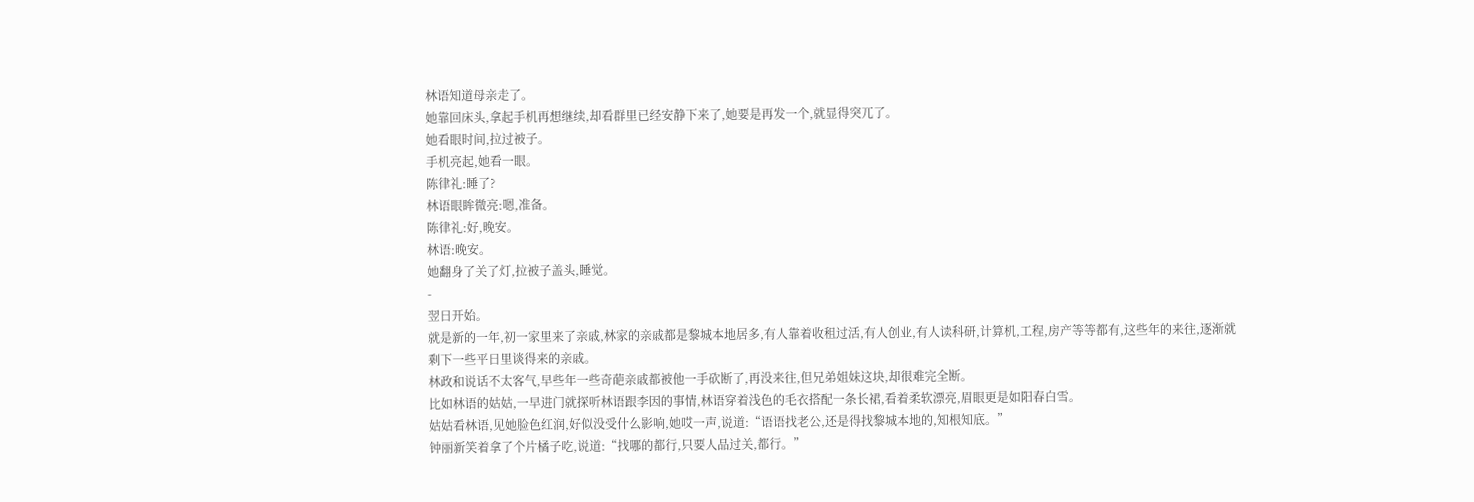林语知道母亲走了。
她靠回床头,拿起手机再想继续,却看群里已经安静下来了,她要是再发一个,就显得突兀了。
她看眼时间,拉过被子。
手机亮起,她看一眼。
陈律礼:睡了?
林语眼眸微亮:嗯,准备。
陈律礼:好,晚安。
林语:晚安。
她翻身了关了灯,拉被子盖头,睡觉。
-
翌日开始。
就是新的一年,初一家里来了亲戚,林家的亲戚都是黎城本地居多,有人靠着收租过活,有人创业,有人读科研,计算机,工程,房产等等都有,这些年的来往,逐渐就剩下一些平日里谈得来的亲戚。
林政和说话不太客气,早些年一些奇葩亲戚都被他一手砍断了,再没来往,但兄弟姐妹这块,却很难完全断。
比如林语的姑姑,一早进门就探听林语跟李因的事情,林语穿着浅色的毛衣搭配一条长裙,看着柔软漂亮,眉眼更是如阳春白雪。
姑姑看林语,见她脸色红润,好似没受什么影响,她哎一声,说道:“语语找老公,还是得找黎城本地的,知根知底。”
钟丽新笑着拿了个片橘子吃,说道:“找哪的都行,只要人品过关,都行。”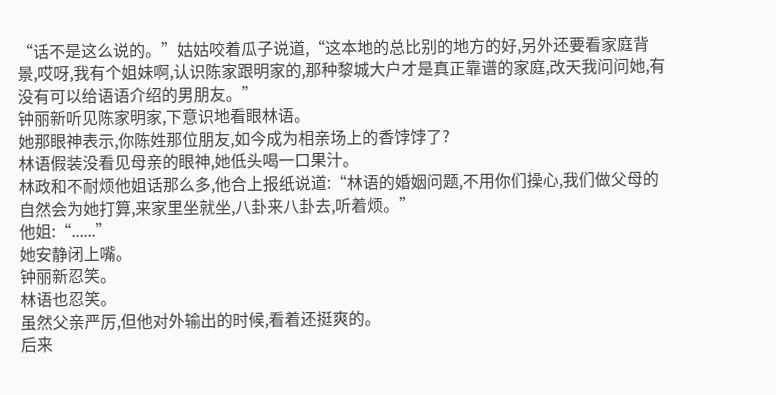“话不是这么说的。”姑姑咬着瓜子说道,“这本地的总比别的地方的好,另外还要看家庭背景,哎呀,我有个姐妹啊,认识陈家跟明家的,那种黎城大户才是真正靠谱的家庭,改天我问问她,有没有可以给语语介绍的男朋友。”
钟丽新听见陈家明家,下意识地看眼林语。
她那眼神表示,你陈姓那位朋友,如今成为相亲场上的香饽饽了?
林语假装没看见母亲的眼神,她低头喝一口果汁。
林政和不耐烦他姐话那么多,他合上报纸说道:“林语的婚姻问题,不用你们操心,我们做父母的自然会为她打算,来家里坐就坐,八卦来八卦去,听着烦。”
他姐:“......”
她安静闭上嘴。
钟丽新忍笑。
林语也忍笑。
虽然父亲严厉,但他对外输出的时候,看着还挺爽的。
后来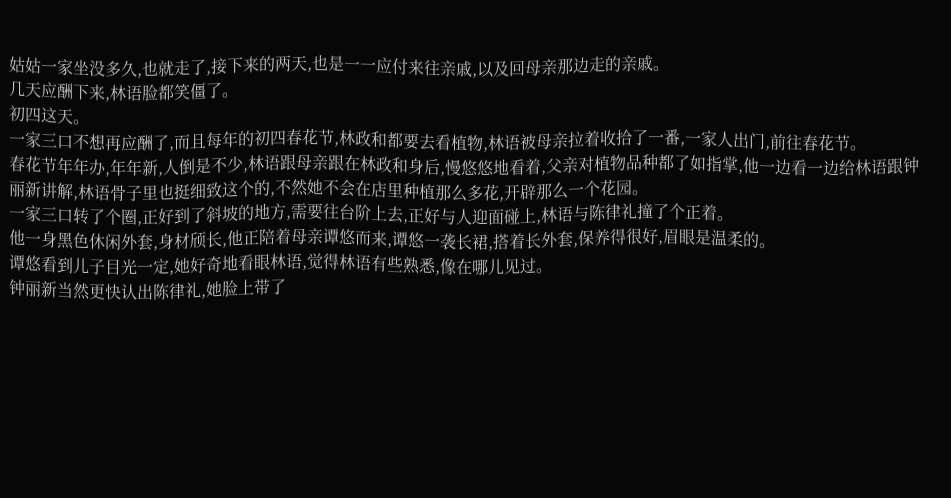姑姑一家坐没多久,也就走了,接下来的两天,也是一一应付来往亲戚,以及回母亲那边走的亲戚。
几天应酬下来,林语脸都笑僵了。
初四这天。
一家三口不想再应酬了,而且每年的初四春花节,林政和都要去看植物,林语被母亲拉着收拾了一番,一家人出门,前往春花节。
春花节年年办,年年新,人倒是不少,林语跟母亲跟在林政和身后,慢悠悠地看着,父亲对植物品种都了如指掌,他一边看一边给林语跟钟丽新讲解,林语骨子里也挺细致这个的,不然她不会在店里种植那么多花,开辟那么一个花园。
一家三口转了个圈,正好到了斜坡的地方,需要往台阶上去,正好与人迎面碰上,林语与陈律礼撞了个正着。
他一身黑色休闲外套,身材颀长,他正陪着母亲谭悠而来,谭悠一袭长裙,搭着长外套,保养得很好,眉眼是温柔的。
谭悠看到儿子目光一定,她好奇地看眼林语,觉得林语有些熟悉,像在哪儿见过。
钟丽新当然更快认出陈律礼,她脸上带了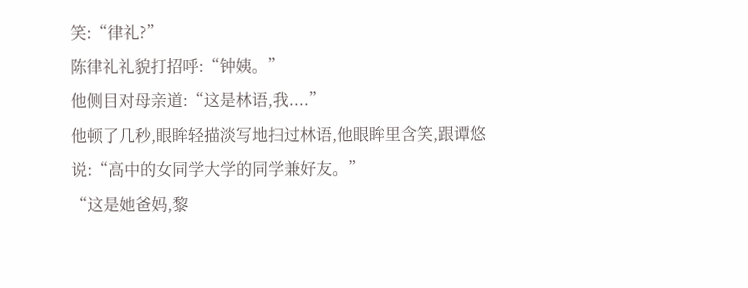笑:“律礼?”
陈律礼礼貌打招呼:“钟姨。”
他侧目对母亲道:“这是林语,我....”
他顿了几秒,眼眸轻描淡写地扫过林语,他眼眸里含笑,跟谭悠说:“高中的女同学大学的同学兼好友。”
“这是她爸妈,黎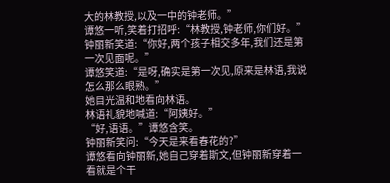大的林教授,以及一中的钟老师。”
谭悠一听,笑着打招呼:“林教授,钟老师,你们好。”
钟丽新笑道:“你好,两个孩子相交多年,我们还是第一次见面呢。”
谭悠笑道:“是呀,确实是第一次见,原来是林语,我说怎么那么眼熟。”
她目光温和地看向林语。
林语礼貌地喊道:“阿姨好。”
“好,语语。”谭悠含笑。
钟丽新笑问:“今天是来看春花的?”
谭悠看向钟丽新,她自己穿着斯文,但钟丽新穿着一看就是个干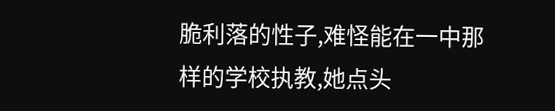脆利落的性子,难怪能在一中那样的学校执教,她点头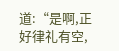道:“是啊,正好律礼有空,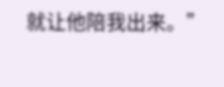就让他陪我出来。”